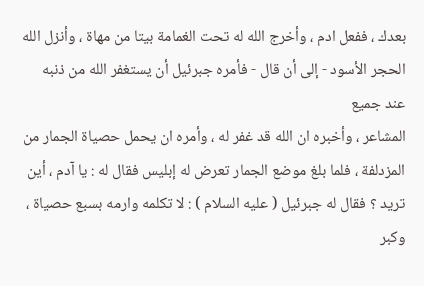بعدك ، ففعل ادم ، وأخرج الله له تحت الغمامة بيتا من مهاة ، وأنزل الله
الحجر الأسود - إلى أن قال - فأمره جبرئيل أن يستغفر الله من ذنبه عند جميع
المشاعر ، وأخبره ان الله قد غفر له ، وأمره ان يحمل حصياة الجمار من
المزدلفة ، فلما بلغ موضع الجمار تعرض له إبليس فقال له : يا آدم ، أين
تريد ؟ فقال له جبرئيل ( عليه السلام ) : لا تكلمه وارمه بسبع حصياة ، وكبر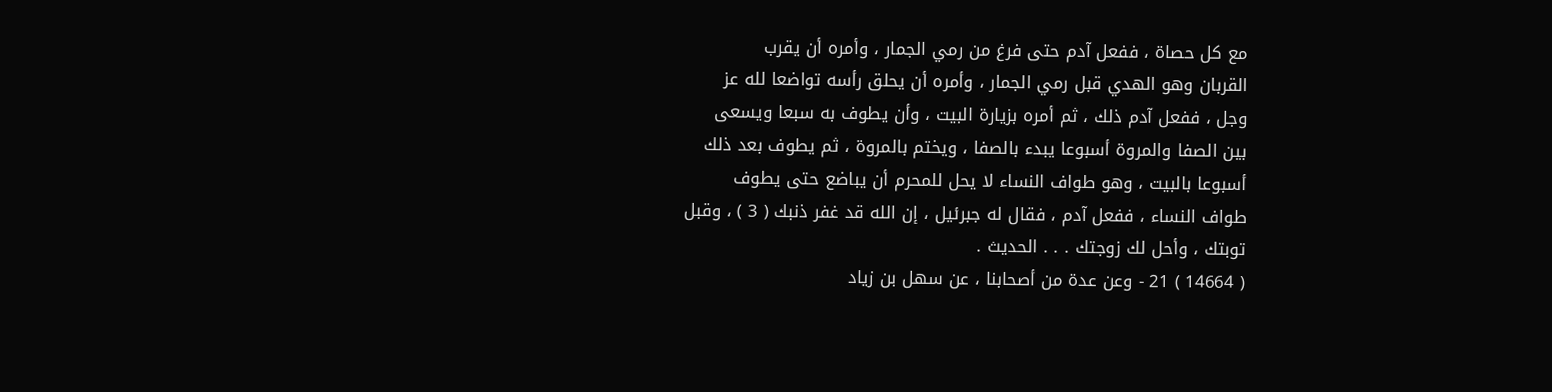مع كل حصاة ، ففعل آدم حتى فرغ من رمي الجمار ، وأمره أن يقرب
القربان وهو الهدي قبل رمي الجمار ، وأمره أن يحلق رأسه تواضعا لله عز
وجل ، ففعل آدم ذلك ، ثم أمره بزيارة البيت ، وأن يطوف به سبعا ويسعى
بين الصفا والمروة أسبوعا يبدء بالصفا ، ويختم بالمروة ، ثم يطوف بعد ذلك
أسبوعا بالبيت ، وهو طواف النساء لا يحل للمحرم أن يباضع حتى يطوف
طواف النساء ، ففعل آدم ، فقال له جبرئيل ، إن الله قد غفر ذنبك ( 3 ) ، وقبل
توبتك ، وأحل لك زوجتك . . . الحديث .
( 14664 ) 21 - وعن عدة من أصحابنا ، عن سهل بن زياد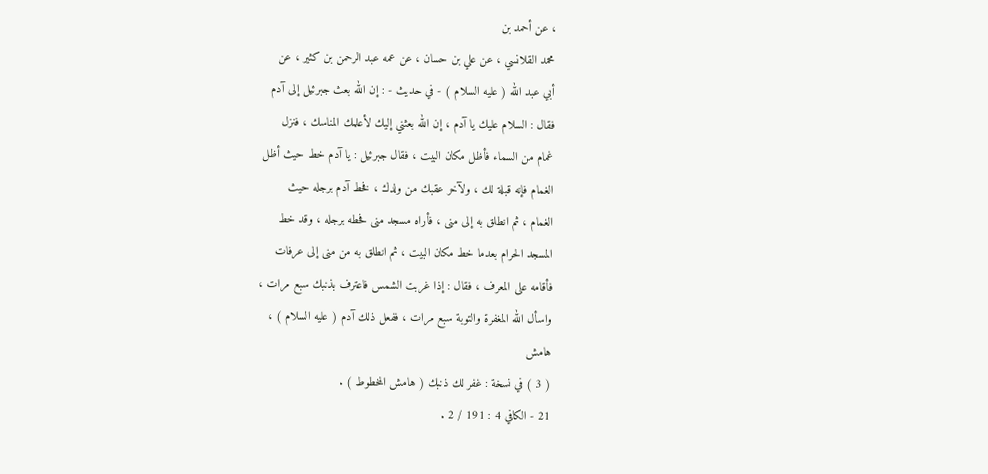، عن أحمد بن
محمد القلانسي ، عن علي بن حسان ، عن عمه عبد الرحمن بن كثير ، عن
أبي عبد الله ( عليه السلام ) - في حديث - : إن الله بعث جبرئيل إلى آدم
فقال : السلام عليك يا آدم ، إن الله بعثني إليك لأعلمك المناسك ، فنزل
غمام من السماء فأظل مكان البيت ، فقال جبرئيل : يا آدم خط حيث أظل
الغمام فإنه قبلة لك ، ولآخر عقبك من ولدك ، فخط آدم برجله حيث
الغمام ، ثم انطلق به إلى منى ، فأراه مسجد منى فحطه برجله ، وقد خط
المسجد الحرام بعدما خط مكان البيت ، ثم انطلق به من منى إلى عرفات
فأقامه على المعرف ، فقال : إذا غربت الشمس فاعترف بذنبك سبع مرات ،
واسأل الله المغفرة والتوبة سبع مرات ، ففعل ذلك آدم ( عليه السلام ) ،
هامش
( 3 ) في نسخة : غفر لك ذنبك ( هامش المخطوط ) .
21 - الكافي 4 : 191 / 2 .